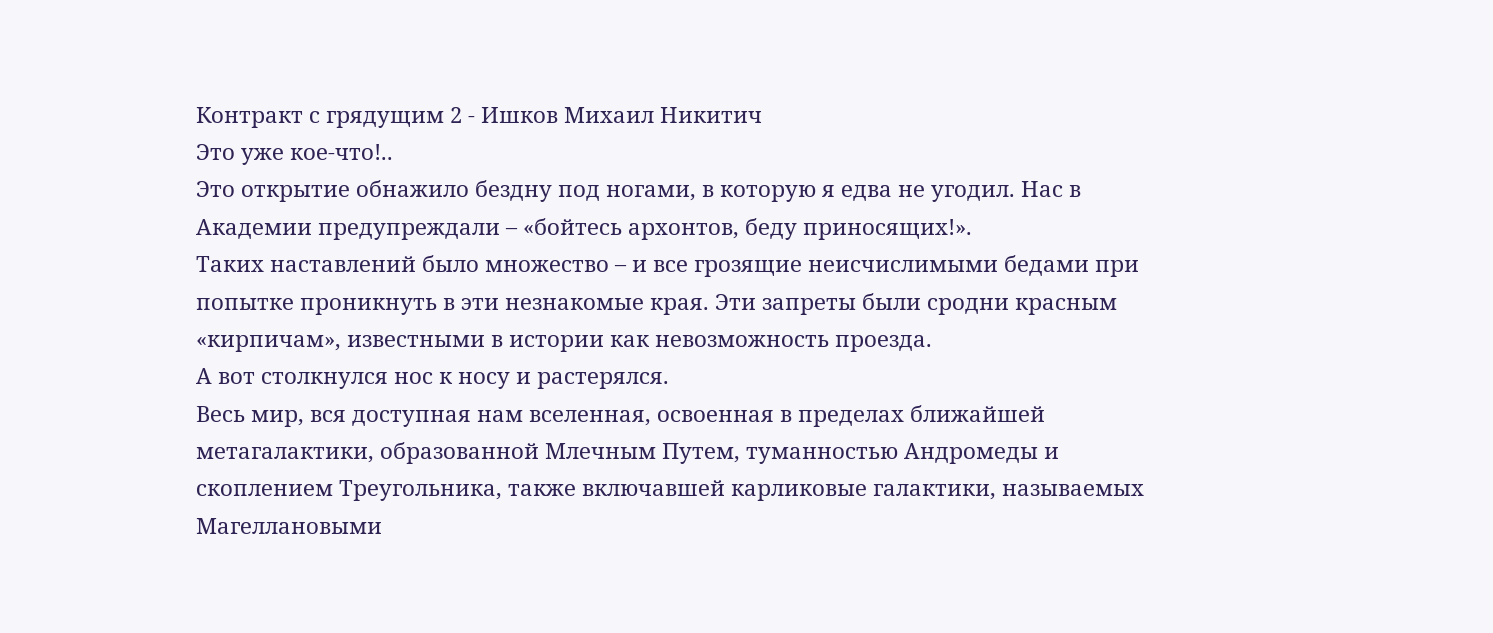Контракт с грядущим 2 - Ишков Михаил Никитич
Это уже кое-что!..
Это открытие обнажило бездну под ногами, в которую я едва не угодил. Нас в Академии предупреждали – «бойтесь архонтов, беду приносящих!».
Таких наставлений было множество – и все грозящие неисчислимыми бедами при попытке проникнуть в эти незнакомые края. Эти запреты были сродни красным «кирпичам», известными в истории как невозможность проезда.
А вот столкнулся нос к носу и растерялся.
Весь мир, вся доступная нам вселенная, освоенная в пределах ближайшей метагалактики, образованной Млечным Путем, туманностью Андромеды и скоплением Треугольника, также включавшей карликовые галактики, называемых Магеллановыми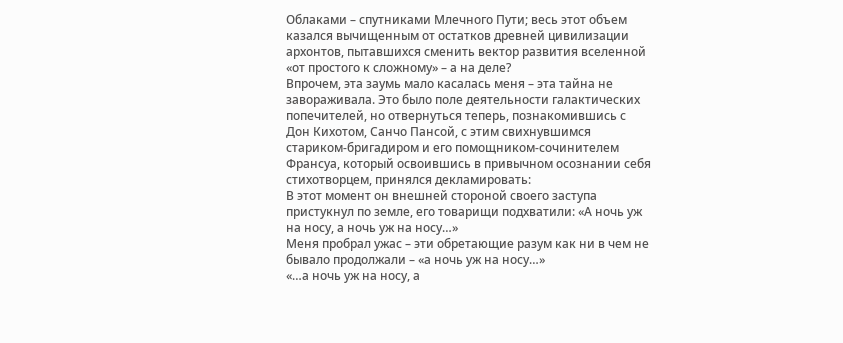Облаками – спутниками Млечного Пути; весь этот объем казался вычищенным от остатков древней цивилизации архонтов, пытавшихся сменить вектор развития вселенной «от простого к сложному» – а на деле?
Впрочем, эта заумь мало касалась меня – эта тайна не завораживала. Это было поле деятельности галактических попечителей, но отвернуться теперь, познакомившись с Дон Кихотом, Санчо Пансой, с этим свихнувшимся стариком-бригадиром и его помощником-сочинителем Франсуа, который освоившись в привычном осознании себя стихотворцем, принялся декламировать:
В этот момент он внешней стороной своего заступа пристукнул по земле, его товарищи подхватили: «А ночь уж на носу, а ночь уж на носу…»
Меня пробрал ужас – эти обретающие разум как ни в чем не бывало продолжали – «а ночь уж на носу…»
«…а ночь уж на носу, а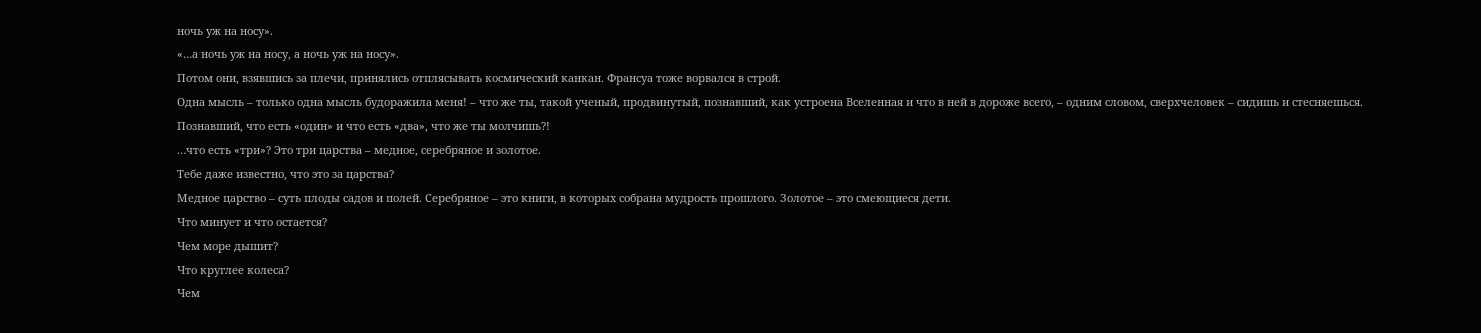ночь уж на носу».
«…а ночь уж на носу, а ночь уж на носу».
Потом они, взявшись за плечи, принялись отплясывать космический канкан. Франсуа тоже ворвался в строй.
Одна мысль – только одна мысль будоражила меня! – что же ты, такой ученый, продвинутый, познавший, как устроена Вселенная и что в ней в дороже всего, – одним словом, сверхчеловек – сидишь и стесняешься.
Познавший, что есть «один» и что есть «два», что же ты молчишь?!
…что есть «три»? Это три царства – медное, серебряное и золотое.
Тебе даже известно, что это за царства?
Медное царство – суть плоды садов и полей. Серебряное – это книги, в которых собрана мудрость прошлого. Золотое – это смеющиеся дети.
Что минует и что остается?
Чем море дышит?
Что круглее колеса?
Чем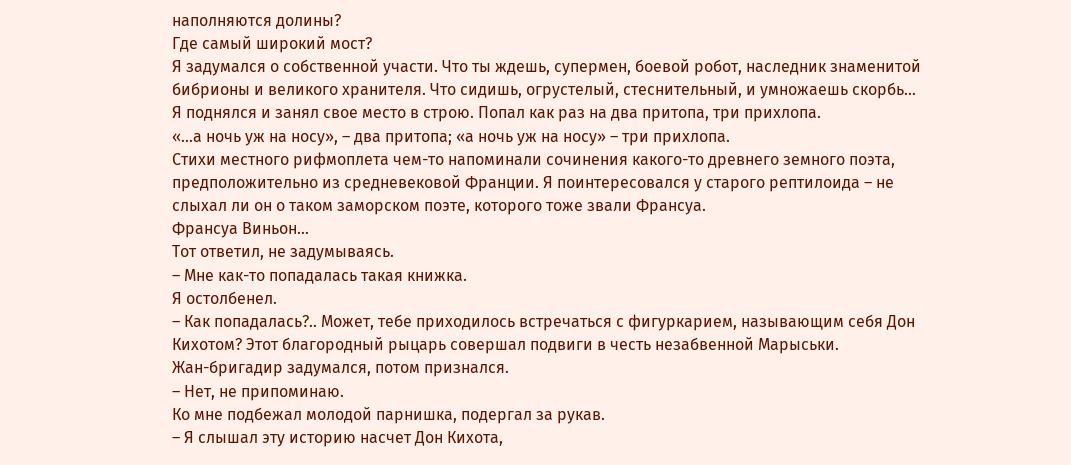наполняются долины?
Где самый широкий мост?
Я задумался о собственной участи. Что ты ждешь, супермен, боевой робот, наследник знаменитой бибрионы и великого хранителя. Что сидишь, огрустелый, стеснительный, и умножаешь скорбь…
Я поднялся и занял свое место в строю. Попал как раз на два притопа, три прихлопа.
«…а ночь уж на носу», – два притопа; «а ночь уж на носу» – три прихлопа.
Стихи местного рифмоплета чем-то напоминали сочинения какого-то древнего земного поэта, предположительно из средневековой Франции. Я поинтересовался у старого рептилоида – не слыхал ли он о таком заморском поэте, которого тоже звали Франсуа.
Франсуа Виньон…
Тот ответил, не задумываясь.
– Мне как-то попадалась такая книжка.
Я остолбенел.
– Как попадалась?.. Может, тебе приходилось встречаться с фигуркарием, называющим себя Дон Кихотом? Этот благородный рыцарь совершал подвиги в честь незабвенной Марыськи.
Жан-бригадир задумался, потом признался.
– Нет, не припоминаю.
Ко мне подбежал молодой парнишка, подергал за рукав.
– Я слышал эту историю насчет Дон Кихота,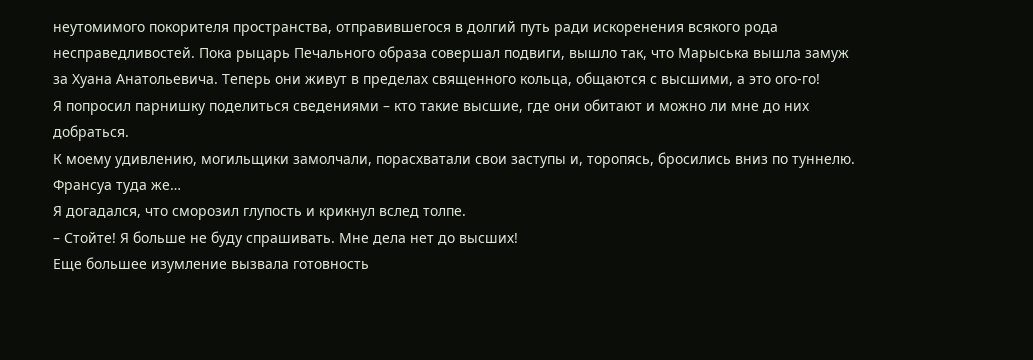неутомимого покорителя пространства, отправившегося в долгий путь ради искоренения всякого рода несправедливостей. Пока рыцарь Печального образа совершал подвиги, вышло так, что Марыська вышла замуж за Хуана Анатольевича. Теперь они живут в пределах священного кольца, общаются с высшими, а это ого-го!
Я попросил парнишку поделиться сведениями – кто такие высшие, где они обитают и можно ли мне до них добраться.
К моему удивлению, могильщики замолчали, порасхватали свои заступы и, торопясь, бросились вниз по туннелю.
Франсуа туда же…
Я догадался, что сморозил глупость и крикнул вслед толпе.
– Стойте! Я больше не буду спрашивать. Мне дела нет до высших!
Еще большее изумление вызвала готовность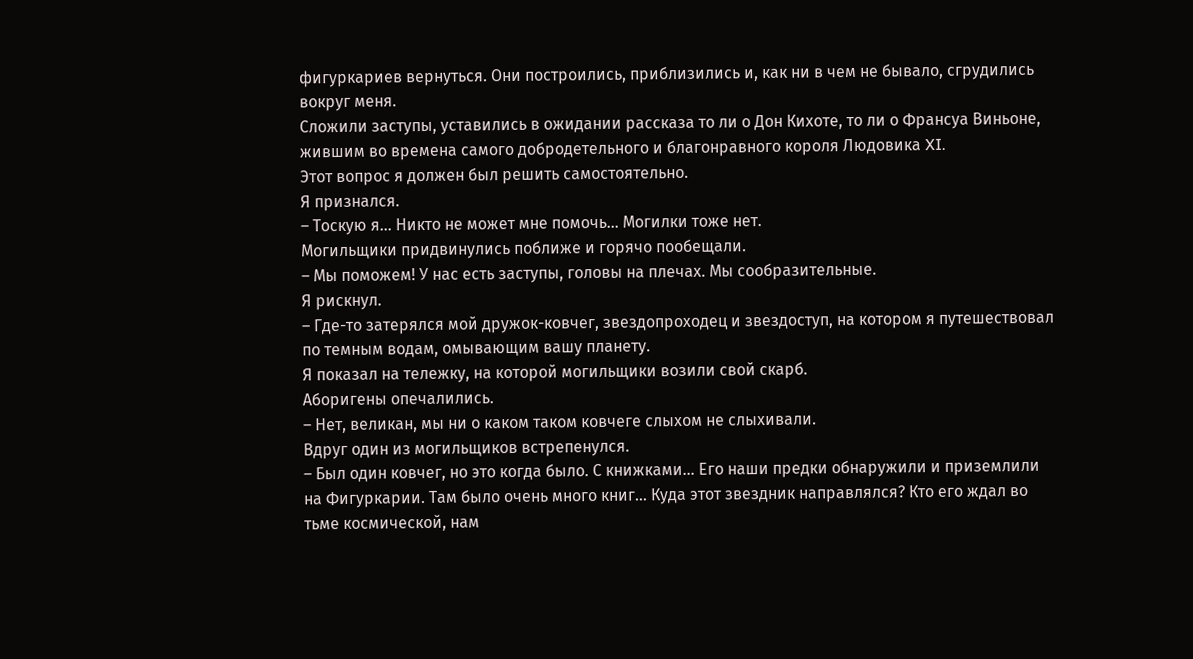фигуркариев вернуться. Они построились, приблизились и, как ни в чем не бывало, сгрудились вокруг меня.
Сложили заступы, уставились в ожидании рассказа то ли о Дон Кихоте, то ли о Франсуа Виньоне, жившим во времена самого добродетельного и благонравного короля Людовика XI.
Этот вопрос я должен был решить самостоятельно.
Я признался.
– Тоскую я… Никто не может мне помочь… Могилки тоже нет.
Могильщики придвинулись поближе и горячо пообещали.
– Мы поможем! У нас есть заступы, головы на плечах. Мы сообразительные.
Я рискнул.
– Где-то затерялся мой дружок-ковчег, звездопроходец и звездоступ, на котором я путешествовал по темным водам, омывающим вашу планету.
Я показал на тележку, на которой могильщики возили свой скарб.
Аборигены опечалились.
– Нет, великан, мы ни о каком таком ковчеге слыхом не слыхивали.
Вдруг один из могильщиков встрепенулся.
– Был один ковчег, но это когда было. С книжками… Его наши предки обнаружили и приземлили на Фигуркарии. Там было очень много книг… Куда этот звездник направлялся? Кто его ждал во тьме космической, нам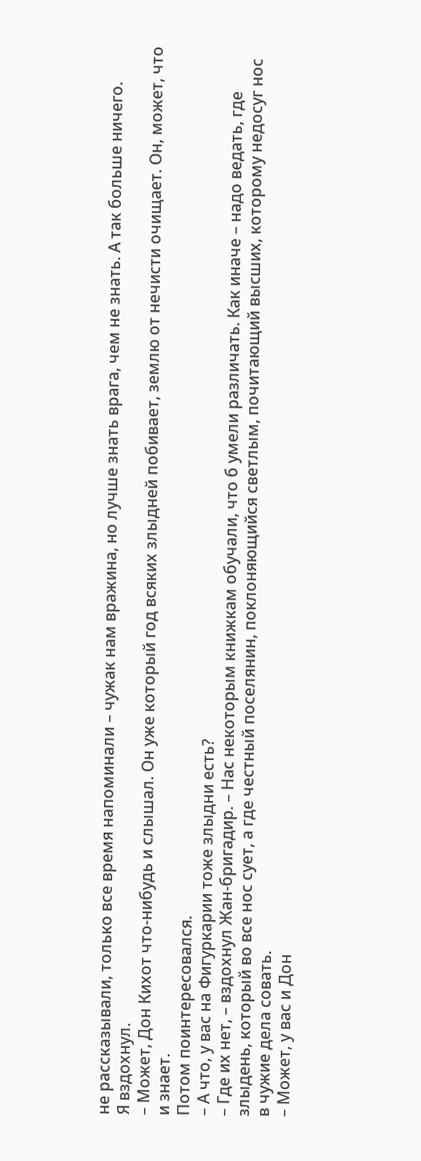не рассказывали, только все время напоминали – чужак нам вражина, но лучше знать врага, чем не знать. А так больше ничего.
Я вздохнул.
– Может, Дон Кихот что-нибудь и слышал. Он уже который год всяких злыдней побивает, землю от нечисти очищает. Он, может, что и знает.
Потом поинтересовался.
– А что, у вас на Фигуркарии тоже злыдни есть?
– Где их нет, – вздохнул Жан-бригадир. – Нас некоторым книжкам обучали, что б умели различать. Как иначе – надо ведать, где злыдень, который во все нос сует, а где честный поселянин, поклоняющийся светлым, почитающий высших, которому недосуг нос в чужие дела совать.
– Может, у вас и Дон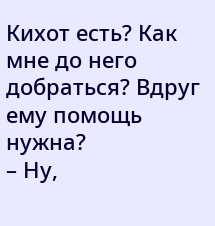Кихот есть? Как мне до него добраться? Вдруг ему помощь нужна?
– Ну,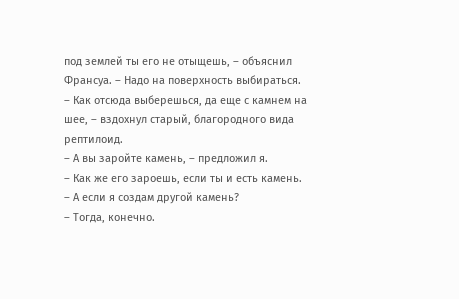под землей ты его не отыщешь, – объяснил Франсуа. – Надо на поверхность выбираться.
– Как отсюда выберешься, да еще с камнем на шее, – вздохнул старый, благородного вида рептилоид.
– А вы заройте камень, – предложил я.
– Как же его зароешь, если ты и есть камень.
– А если я создам другой камень?
– Тогда, конечно.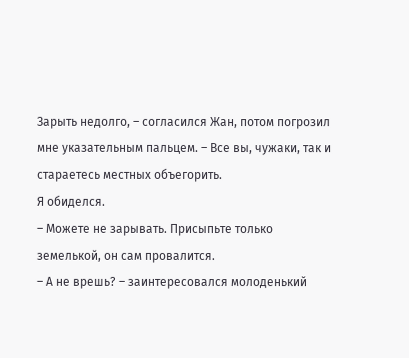Зарыть недолго, – согласился Жан, потом погрозил мне указательным пальцем. – Все вы, чужаки, так и стараетесь местных объегорить.
Я обиделся.
– Можете не зарывать. Присыпьте только земелькой, он сам провалится.
– А не врешь? – заинтересовался молоденький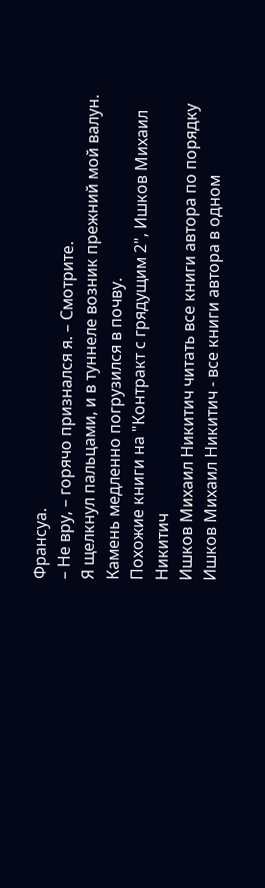Франсуа.
– Не вру, – горячо признался я. – Смотрите.
Я щелкнул пальцами, и в туннеле возник прежний мой валун. Камень медленно погрузился в почву.
Похожие книги на "Контракт с грядущим 2", Ишков Михаил Никитич
Ишков Михаил Никитич читать все книги автора по порядку
Ишков Михаил Никитич - все книги автора в одном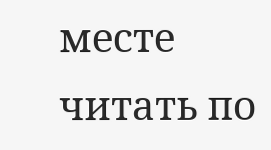месте читать по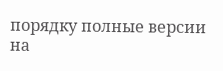порядку полные версии на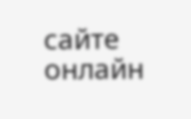сайте онлайн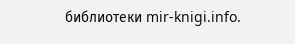библиотеки mir-knigi.info.